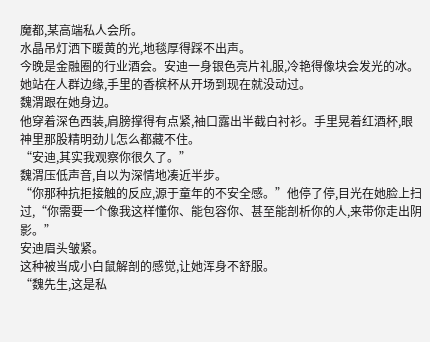魔都,某高端私人会所。
水晶吊灯洒下暖黄的光,地毯厚得踩不出声。
今晚是金融圈的行业酒会。安迪一身银色亮片礼服,冷艳得像块会发光的冰。她站在人群边缘,手里的香槟杯从开场到现在就没动过。
魏渭跟在她身边。
他穿着深色西装,肩膀撑得有点紧,袖口露出半截白衬衫。手里晃着红酒杯,眼神里那股精明劲儿怎么都藏不住。
“安迪,其实我观察你很久了。”
魏渭压低声音,自以为深情地凑近半步。
“你那种抗拒接触的反应,源于童年的不安全感。”他停了停,目光在她脸上扫过,“你需要一个像我这样懂你、能包容你、甚至能剖析你的人,来带你走出阴影。”
安迪眉头皱紧。
这种被当成小白鼠解剖的感觉,让她浑身不舒服。
“魏先生,这是私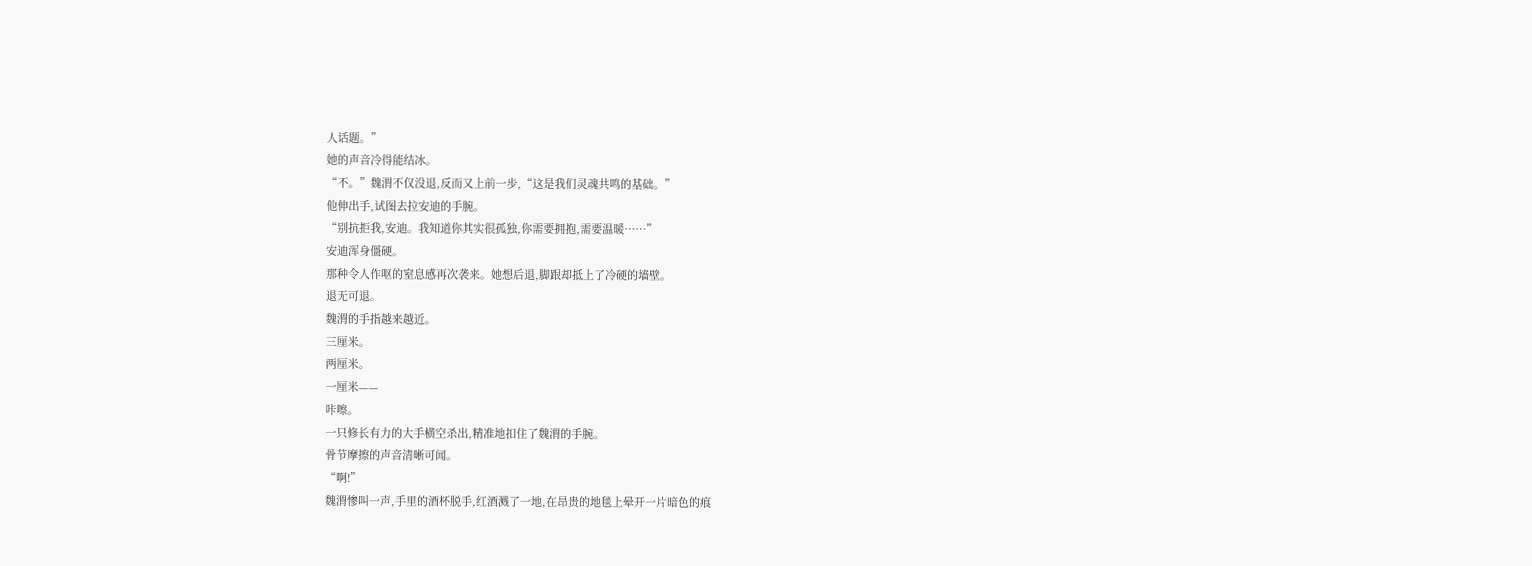人话题。”
她的声音冷得能结冰。
“不。”魏渭不仅没退,反而又上前一步,“这是我们灵魂共鸣的基础。”
他伸出手,试图去拉安迪的手腕。
“别抗拒我,安迪。我知道你其实很孤独,你需要拥抱,需要温暖……”
安迪浑身僵硬。
那种令人作呕的窒息感再次袭来。她想后退,脚跟却抵上了冷硬的墙壁。
退无可退。
魏渭的手指越来越近。
三厘米。
两厘米。
一厘米——
咔嚓。
一只修长有力的大手横空杀出,精准地扣住了魏渭的手腕。
骨节摩擦的声音清晰可闻。
“啊!”
魏渭惨叫一声,手里的酒杯脱手,红酒溅了一地,在昂贵的地毯上晕开一片暗色的痕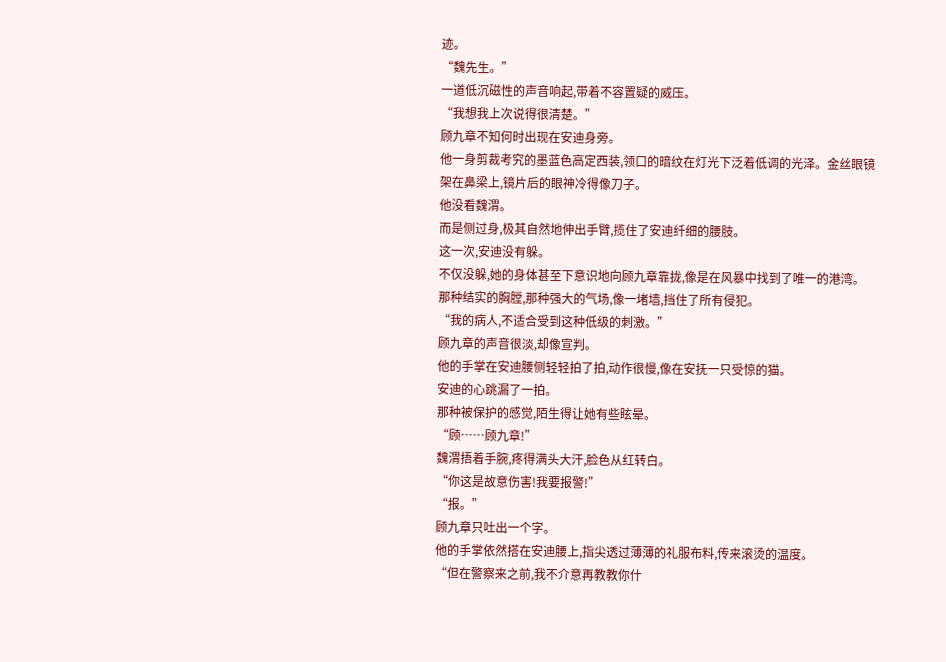迹。
“魏先生。”
一道低沉磁性的声音响起,带着不容置疑的威压。
“我想我上次说得很清楚。”
顾九章不知何时出现在安迪身旁。
他一身剪裁考究的墨蓝色高定西装,领口的暗纹在灯光下泛着低调的光泽。金丝眼镜架在鼻梁上,镜片后的眼神冷得像刀子。
他没看魏渭。
而是侧过身,极其自然地伸出手臂,揽住了安迪纤细的腰肢。
这一次,安迪没有躲。
不仅没躲,她的身体甚至下意识地向顾九章靠拢,像是在风暴中找到了唯一的港湾。
那种结实的胸膛,那种强大的气场,像一堵墙,挡住了所有侵犯。
“我的病人,不适合受到这种低级的刺激。”
顾九章的声音很淡,却像宣判。
他的手掌在安迪腰侧轻轻拍了拍,动作很慢,像在安抚一只受惊的猫。
安迪的心跳漏了一拍。
那种被保护的感觉,陌生得让她有些眩晕。
“顾……顾九章!”
魏渭捂着手腕,疼得满头大汗,脸色从红转白。
“你这是故意伤害!我要报警!”
“报。”
顾九章只吐出一个字。
他的手掌依然搭在安迪腰上,指尖透过薄薄的礼服布料,传来滚烫的温度。
“但在警察来之前,我不介意再教教你什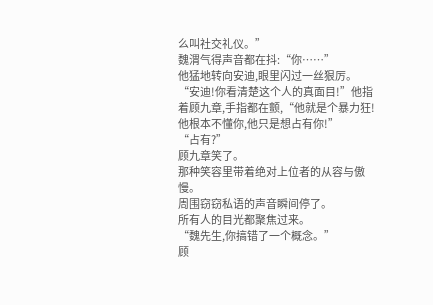么叫社交礼仪。”
魏渭气得声音都在抖:“你……”
他猛地转向安迪,眼里闪过一丝狠厉。
“安迪!你看清楚这个人的真面目!”他指着顾九章,手指都在颤,“他就是个暴力狂!他根本不懂你,他只是想占有你!”
“占有?”
顾九章笑了。
那种笑容里带着绝对上位者的从容与傲慢。
周围窃窃私语的声音瞬间停了。
所有人的目光都聚焦过来。
“魏先生,你搞错了一个概念。”
顾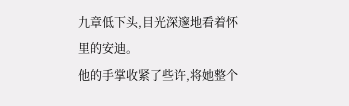九章低下头,目光深邃地看着怀里的安迪。
他的手掌收紧了些许,将她整个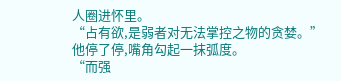人圈进怀里。
“占有欲,是弱者对无法掌控之物的贪婪。”
他停了停,嘴角勾起一抹弧度。
“而强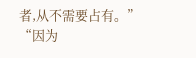者,从不需要占有。”
“因为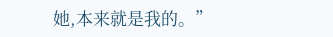她,本来就是我的。”